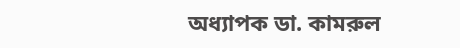অধ্যাপক ডা. কামরুল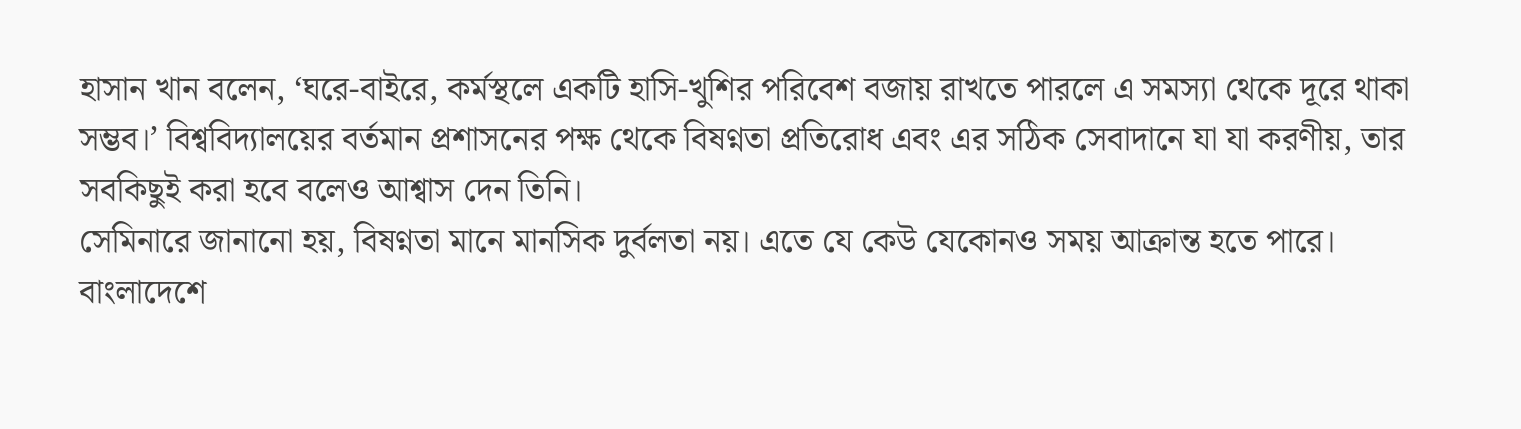হাসান খান বলেন, ‘ঘরে-বাইরে, কর্মস্থলে একটি হাসি-খুশির পরিবেশ বজায় রাখতে পারলে এ সমস্যা থেকে দূরে থাকা সম্ভব।’ বিশ্ববিদ্যালয়ের বর্তমান প্রশাসনের পক্ষ থেকে বিষণ্নতা প্রতিরোধ এবং এর সঠিক সেবাদানে যা যা করণীয়, তার সবকিছুই করা হবে বলেও আশ্বাস দেন তিনি।
সেমিনারে জানানো হয়, বিষণ্নতা মানে মানসিক দুর্বলতা নয়। এতে যে কেউ যেকোনও সময় আক্রান্ত হতে পারে। বাংলাদেশে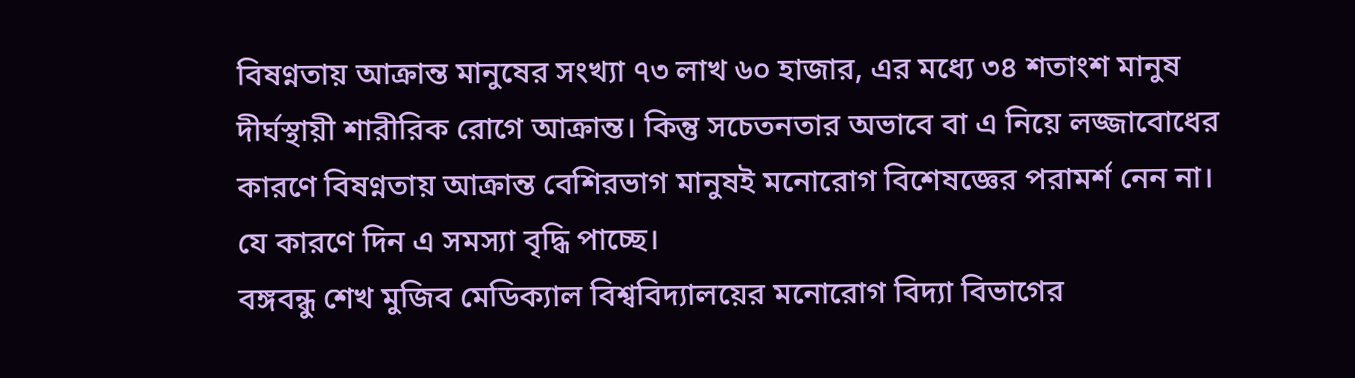বিষণ্নতায় আক্রান্ত মানুষের সংখ্যা ৭৩ লাখ ৬০ হাজার, এর মধ্যে ৩৪ শতাংশ মানুষ দীর্ঘস্থায়ী শারীরিক রোগে আক্রান্ত। কিন্তু সচেতনতার অভাবে বা এ নিয়ে লজ্জাবোধের কারণে বিষণ্নতায় আক্রান্ত বেশিরভাগ মানুষই মনোরোগ বিশেষজ্ঞের পরামর্শ নেন না। যে কারণে দিন এ সমস্যা বৃদ্ধি পাচ্ছে।
বঙ্গবন্ধু শেখ মুজিব মেডিক্যাল বিশ্ববিদ্যালয়ের মনোরোগ বিদ্যা বিভাগের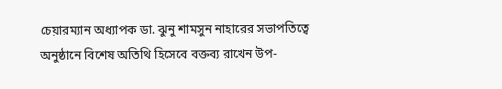চেয়ারম্যান অধ্যাপক ডা. ঝুনু শামসুন নাহারের সভাপতিত্বে অনুষ্ঠানে বিশেষ অতিথি হিসেবে বক্তব্য রাখেন উপ-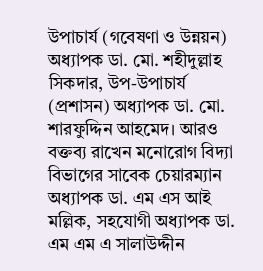উপাচার্য (গবেষণা ও উন্নয়ন) অধ্যাপক ডা. মো. শহীদুল্লাহ সিকদার, উপ-উপাচার্য (প্রশাসন) অধ্যাপক ডা. মো. শারফুদ্দিন আহমেদ। আরও বক্তব্য রাখেন মনোরোগ বিদ্যা বিভাগের সাবেক চেয়ারম্যান অধ্যাপক ডা. এম এস আই মল্লিক, সহযোগী অধ্যাপক ডা. এম এম এ সালাউদ্দীন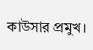কাউসার প্রমুখ।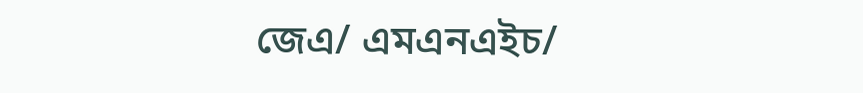জেএ/ এমএনএইচ/